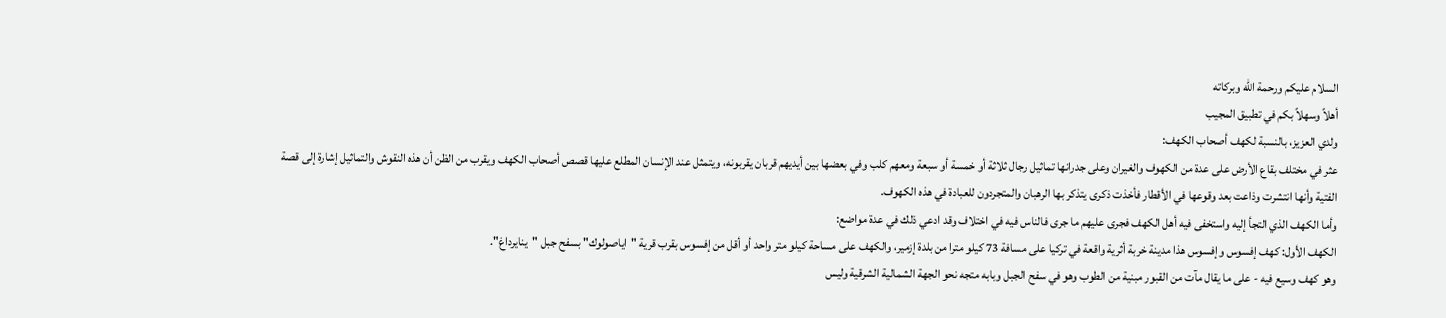السلام عليكم ورحمة الله وبركاته
أهلاً وسهلاً بكم في تطبيق المجيب
ولدي العزيز، بالنسبة لكهف أصحاب الكهف:
عثر في مختلف بقاع الأرض على عدة من الكهوف والغيران وعلى جدرانها تماثيل رجال ثلاثة أو خمسة أو سبعة ومعهم كلب وفي بعضها بين أيديهم قربان يقربونه، ويتمثل عند الإنسان المطلع عليها قصص أصحاب الكهف ويقرب من الظن أن هذه النقوش والتماثيل إشارة إلى قصة الفتية وأنها انتشرت وذاعت بعد وقوعها في الأقطار فأخذت ذكرى يتذكر بها الرهبان والمتجردون للعبادة في هذه الكهوف.
وأما الكهف الذي التجأ إليه واستخفى فيه أهل الكهف فجرى عليهم ما جرى فالناس فيه في اختلاف وقد ادعي ذلك في عدة مواضع:
الكهف الأول: كهف إفسوس وإفسوس هذا مدينة خربة أثرية واقعة في تركيا على مسافة 73 كيلو مترا من بلدة إزمير، والكهف على مساحة كيلو متر واحد أو أقل من إفسوس بقرب قرية "اياصولوك" بسفح جبل "ينايرداغ".
وهو كهف وسيع فيه - على ما يقال مآت من القبور مبنية من الطوب وهو في سفح الجبل وبابه متجه نحو الجهة الشمالية الشرقية وليس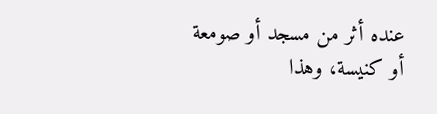عنده أثر من مسجد أو صومعة أو كنيسة، وهذا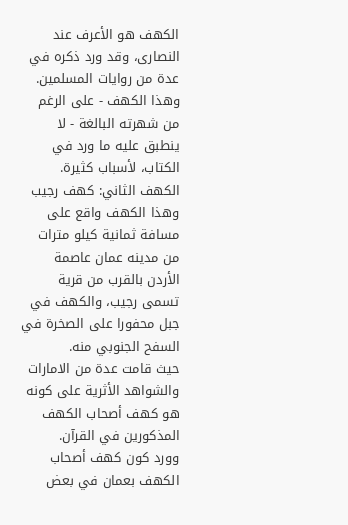الكهف هو الأعرف عند النصارى، وقد ورد ذكره في عدة من روايات المسلمين.
وهذا الكهف - على الرغم من شهرته البالغة - لا ينطبق عليه ما ورد في الكتاب، لأسباب كثيرة.
الكهف الثاني: كهف رجيب وهذا الكهف واقع على مسافة ثمانية كيلو مترات من مدينه عمان عاصمة الأردن بالقرب من قرية تسمى رجيب، والكهف في جبل محفورا على الصخرة في السفح الجنوبي منه.
حيث قامت عدة من الامارات والشواهد الأثرية على كونه هو كهف أصحاب الكهف المذكورين في القرآن.
وورد كون كهف أصحاب الكهف بعمان في بعض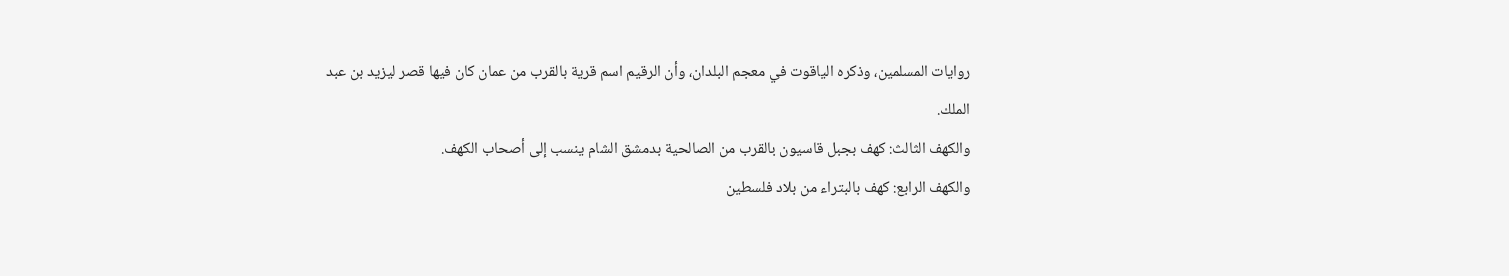روايات المسلمين، وذكره الياقوت في معجم البلدان، وأن الرقيم اسم قرية بالقرب من عمان كان فيها قصر ليزيد بن عبد الملك.
والكهف الثالث: كهف بجبل قاسيون بالقرب من الصالحية بدمشق الشام ينسب إلى أصحاب الكهف.
والكهف الرابع: كهف بالبتراء من بلاد فلسطين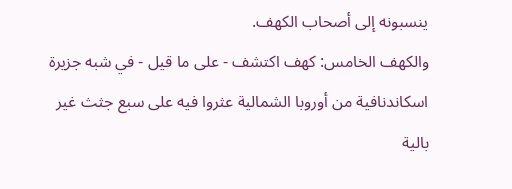ينسبونه إلى أصحاب الكهف.
والكهف الخامس: كهف اكتشف - على ما قيل - في شبه جزيرة اسكاندنافية من أوروبا الشمالية عثروا فيه على سبع جثث غير بالية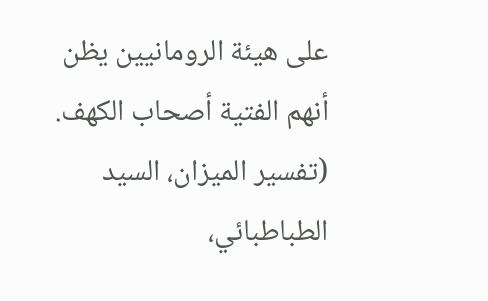على هيئة الرومانيين يظن أنهم الفتية أصحاب الكهف.
(تفسير الميزان، السيد الطباطبائي،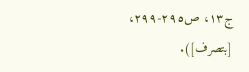ج١٣، ص٢٩٥-٢٩٩، [بتصرف]).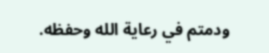ودمتم في رعاية الله وحفظه.